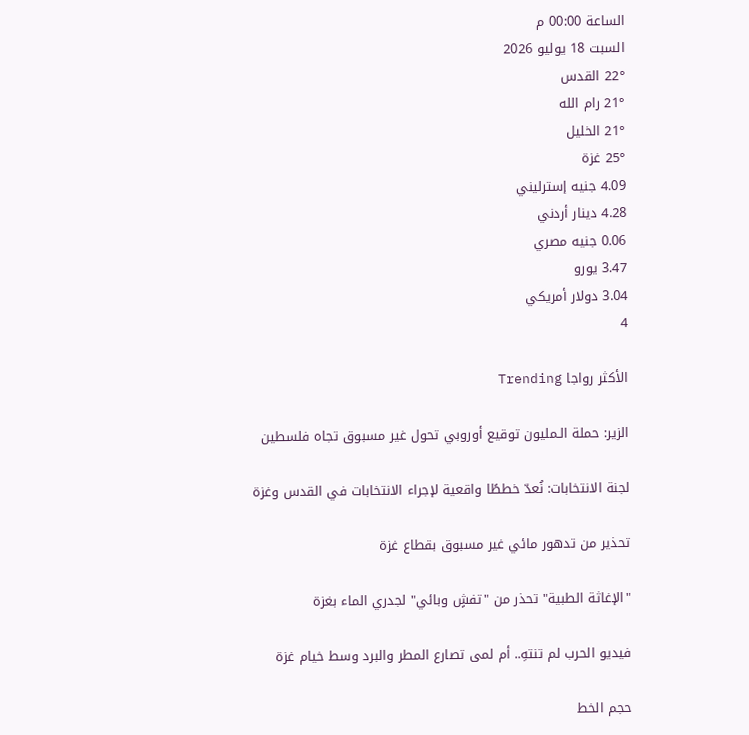الساعة 00:00 م
السبت 18 يوليو 2026
22° القدس
21° رام الله
21° الخليل
25° غزة
4.09 جنيه إسترليني
4.28 دينار أردني
0.06 جنيه مصري
3.47 يورو
3.04 دولار أمريكي
4

الأكثر رواجا Trending

الزير: حملة الـمليون توقيع أوروبي تحول غير مسبوق تجاه فلسطين

لجنة الانتخابات: نُعدّ خططًا واقعية لإجراء الانتخابات في القدس وغزة

تحذير من تدهور مائي غير مسبوق بقطاع غزة

"الإغاثة الطبية" تحذر من "تفشٍ وبائي" لجدري الماء بغزة

فيديو الحرب لم تنتهِ.. أم لمى تصارع المطر والبرد وسط خيام غزة

حجم الخط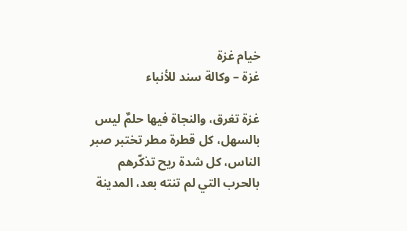خيام غزة
غزة – وكالة سند للأنباء

غزة تغرق، والنجاة فيها حلمٌ ليس بالسهل، كل قطرة مطر تختبر صبر الناس، كل شدة ريح تذكّرهم بالحرب التي لم تنته بعد، المدينة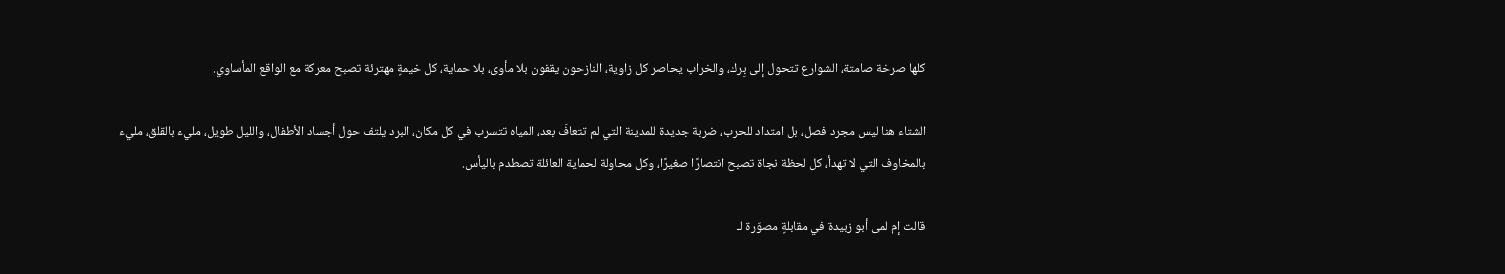كلها صرخة صامتة، الشوارع تتحول إلى بِرك، والخراب يحاصر كل زاوية، النازحون يقفون بلا مأوى، بلا حماية، كل خيمةٍ مهترئة تصبح معركة مع الواقع المأساوي.

الشتاء هنا ليس مجرد فصل، بل امتداد للحرب، ضربة جديدة للمدينة التي لم تتعافَ بعد، المياه تتسرب في كل مكان، البرد يلتف حول أجساد الأطفال، والليل طويل، مليء بالقلق، مليء بالمخاوف التي لا تهدأ، كل لحظة نجاة تصبح انتصارًا صغيرًا، وكل محاولة لحماية العائلة تصطدم باليأس.

قالت إم لمى أبو زبيدة في مقابلةٍ مصوّرة لـ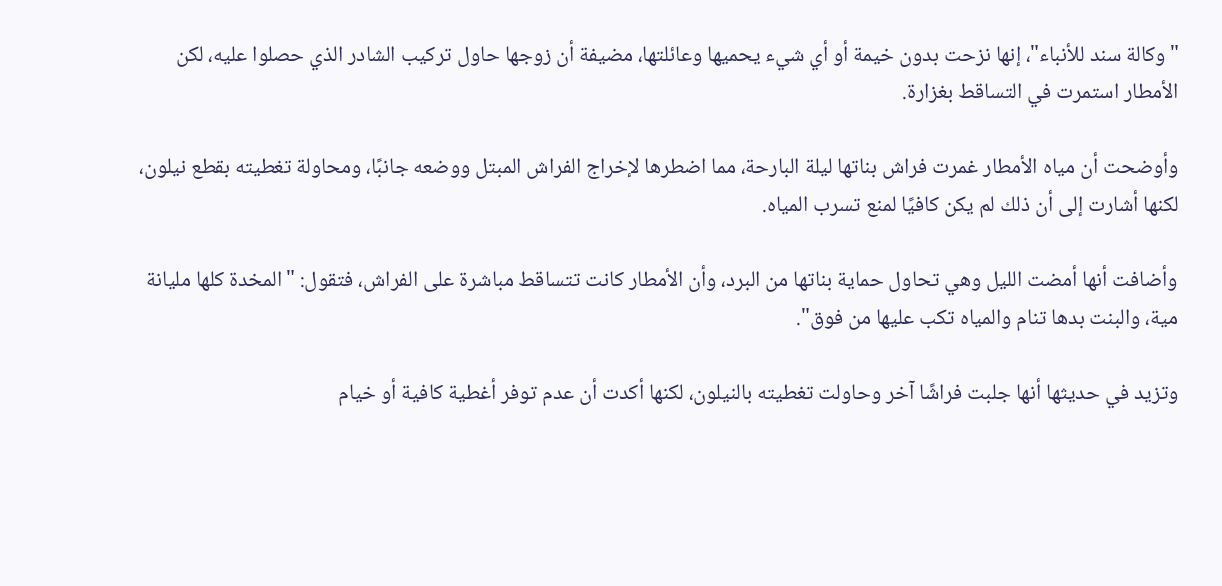"وكالة سند للأنباء"، إنها نزحت بدون خيمة أو أي شيء يحميها وعائلتها، مضيفة أن زوجها حاول تركيب الشادر الذي حصلوا عليه، لكن الأمطار استمرت في التساقط بغزارة.

وأوضحت أن مياه الأمطار غمرت فراش بناتها ليلة البارحة، مما اضطرها لإخراج الفراش المبتل ووضعه جانبًا، ومحاولة تغطيته بقطع نيلون، لكنها أشارت إلى أن ذلك لم يكن كافيًا لمنع تسرب المياه.

وأضافت أنها أمضت الليل وهي تحاول حماية بناتها من البرد، وأن الأمطار كانت تتساقط مباشرة على الفراش، فتقول: "المخدة كلها مليانة مية، والبنت بدها تنام والمياه تكب عليها من فوق".

وتزيد في حديثها أنها جلبت فراشًا آخر وحاولت تغطيته بالنيلون، لكنها أكدت أن عدم توفر أغطية كافية أو خيام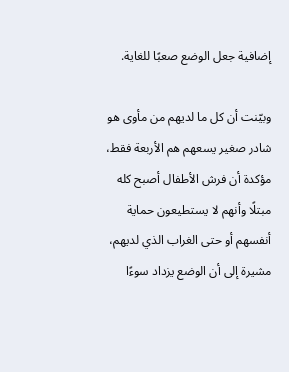إضافية جعل الوضع صعبًا للغاية.

وبيّنت أن كل ما لديهم من مأوى هو شادر صغير يسعهم هم الأربعة فقط، مؤكدة أن فرش الأطفال أصبح كله مبتلًا وأنهم لا يستطيعون حماية أنفسهم أو حتى الغراب الذي لديهم، مشيرة إلى أن الوضع يزداد سوءًا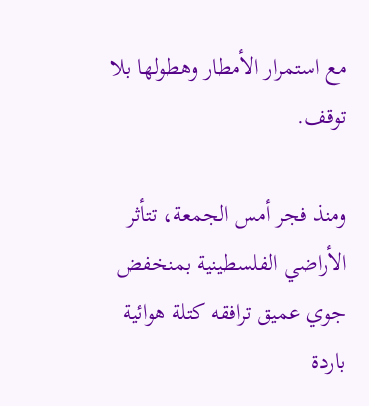مع استمرار الأمطار وهطولها بلا توقف.

ومنذ فجر أمس الجمعة، تتأثر الأراضي الفلسطينية بمنخفض جوي عميق ترافقه كتلة هوائية باردة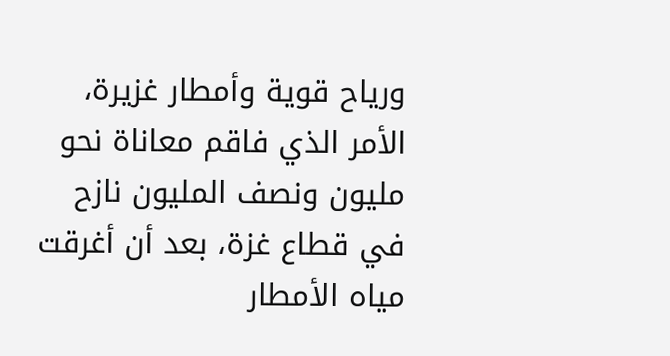ورياح قوية وأمطار غزيرة، الأمر الذي فاقم معاناة نحو مليون ونصف المليون نازح في قطاع غزة، بعد أن أغرقت مياه الأمطار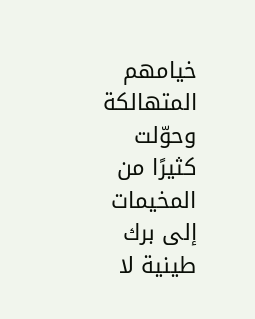خيامهم المتهالكة وحوّلت كثيرًا من المخيمات إلى برك طينية لا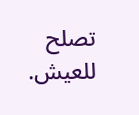تصلح للعيش.